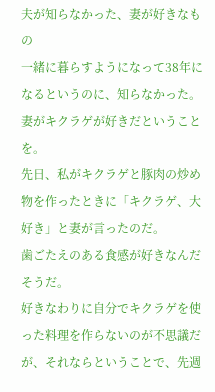夫が知らなかった、妻が好きなもの
一緒に暮らすようになって38年になるというのに、知らなかった。
妻がキクラゲが好きだということを。
先日、私がキクラゲと豚肉の炒め物を作ったときに「キクラゲ、大好き」と妻が言ったのだ。
歯ごたえのある食感が好きなんだそうだ。
好きなわりに自分でキクラゲを使った料理を作らないのが不思議だが、それならということで、先週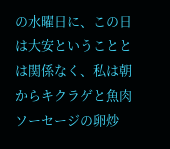の水曜日に、この日は大安ということとは関係なく、私は朝からキクラゲと魚肉ソーセージの卵炒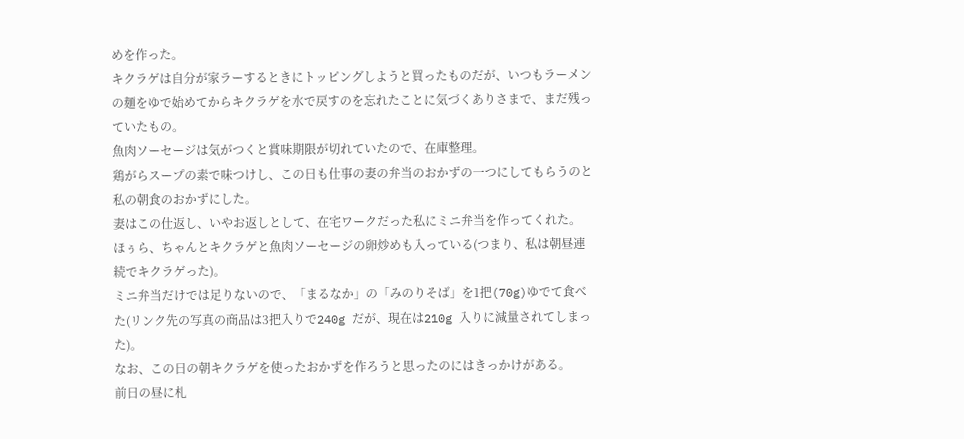めを作った。
キクラゲは自分が家ラーするときにトッピングしようと買ったものだが、いつもラーメンの麺をゆで始めてからキクラゲを水で戻すのを忘れたことに気づくありさまで、まだ残っていたもの。
魚肉ソーセージは気がつくと賞味期限が切れていたので、在庫整理。
鶏がらスープの素で味つけし、この日も仕事の妻の弁当のおかずの一つにしてもらうのと私の朝食のおかずにした。
妻はこの仕返し、いやお返しとして、在宅ワークだった私にミニ弁当を作ってくれた。
ほぅら、ちゃんとキクラゲと魚肉ソーセージの卵炒めも入っている(つまり、私は朝昼連続でキクラゲった)。
ミニ弁当だけでは足りないので、「まるなか」の「みのりそば」を1把(70g)ゆでて食べた(リンク先の写真の商品は3把入りで240g だが、現在は210g 入りに減量されてしまった)。
なお、この日の朝キクラゲを使ったおかずを作ろうと思ったのにはきっかけがある。
前日の昼に札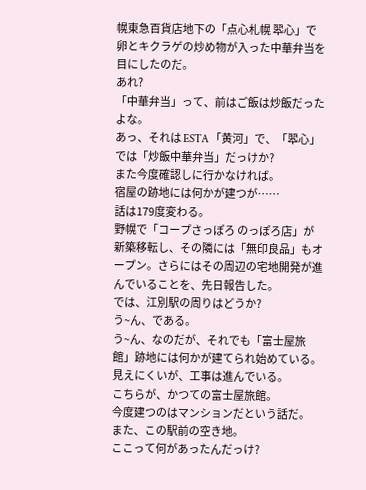幌東急百貨店地下の「点心札幌 翆心」で卵とキクラゲの炒め物が入った中華弁当を目にしたのだ。
あれ?
「中華弁当」って、前はご飯は炒飯だったよな。
あっ、それは ESTA 「黄河」で、「翆心」では「炒飯中華弁当」だっけか?
また今度確認しに行かなければ。
宿屋の跡地には何かが建つが……
話は179度変わる。
野幌で「コープさっぽろ のっぽろ店」が新築移転し、その隣には「無印良品」もオープン。さらにはその周辺の宅地開発が進んでいることを、先日報告した。
では、江別駅の周りはどうか?
う~ん、である。
う~ん、なのだが、それでも「富士屋旅館」跡地には何かが建てられ始めている。
見えにくいが、工事は進んでいる。
こちらが、かつての富士屋旅館。
今度建つのはマンションだという話だ。
また、この駅前の空き地。
ここって何があったんだっけ?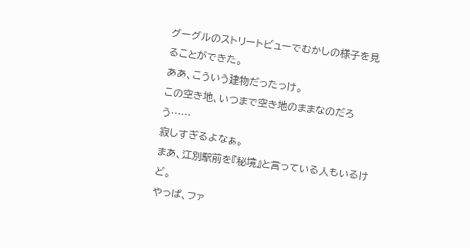グーグルのストリートビューでむかしの様子を見ることができた。
ああ、こういう建物だったっけ。
この空き地、いつまで空き地のままなのだろう……
寂しすぎるよなぁ。
まあ、江別駅前を『秘境』と言っている人もいるけど。
やっぱ、ファ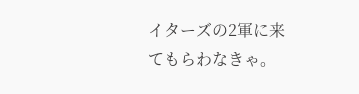イターズの2軍に来てもらわなきゃ。